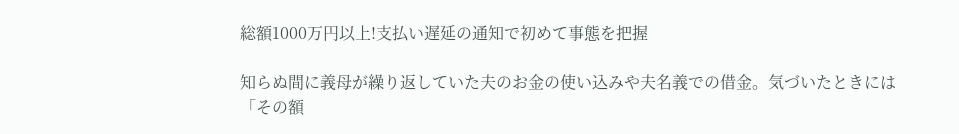総額1000万円以上!支払い遅延の通知で初めて事態を把握

知らぬ間に義母が繰り返していた夫のお金の使い込みや夫名義での借金。気づいたときには「その額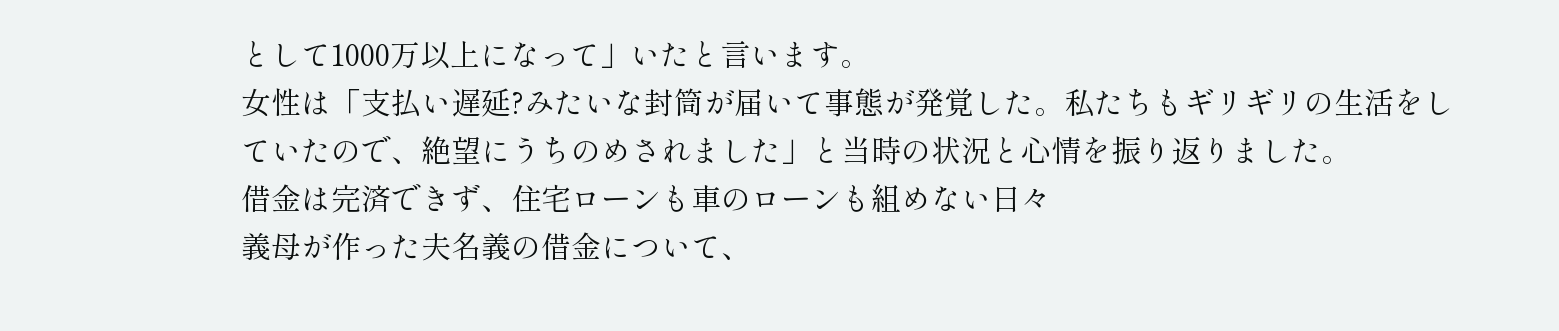として1000万以上になって」いたと言います。
女性は「支払い遅延?みたいな封筒が届いて事態が発覚した。私たちもギリギリの生活をしていたので、絶望にうちのめされました」と当時の状況と心情を振り返りました。
借金は完済できず、住宅ローンも車のローンも組めない日々
義母が作った夫名義の借金について、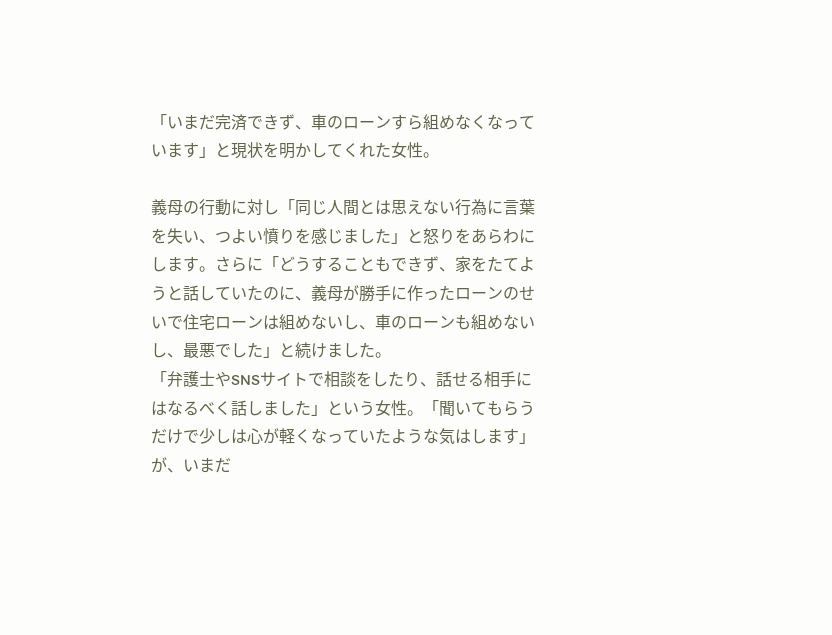「いまだ完済できず、車のローンすら組めなくなっています」と現状を明かしてくれた女性。

義母の行動に対し「同じ人間とは思えない行為に言葉を失い、つよい憤りを感じました」と怒りをあらわにします。さらに「どうすることもできず、家をたてようと話していたのに、義母が勝手に作ったローンのせいで住宅ローンは組めないし、車のローンも組めないし、最悪でした」と続けました。
「弁護士やSNSサイトで相談をしたり、話せる相手にはなるべく話しました」という女性。「聞いてもらうだけで少しは心が軽くなっていたような気はします」が、いまだ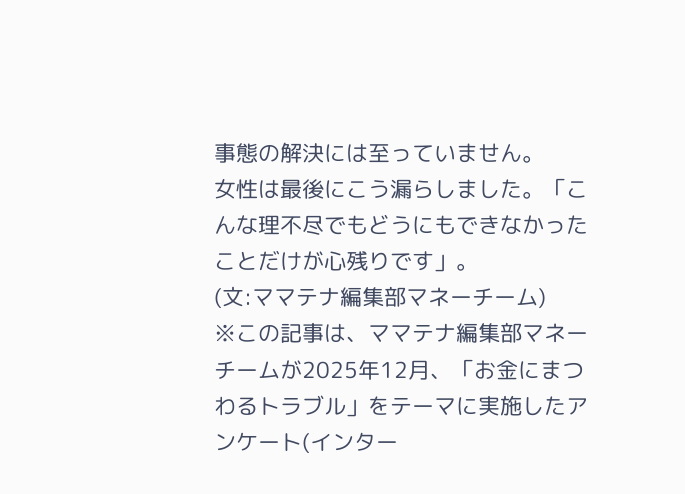事態の解決には至っていません。
女性は最後にこう漏らしました。「こんな理不尽でもどうにもできなかったことだけが心残りです」。
(文:ママテナ編集部マネーチーム)
※この記事は、ママテナ編集部マネーチームが2025年12月、「お金にまつわるトラブル」をテーマに実施したアンケート(インター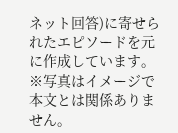ネット回答)に寄せられたエピソードを元に作成しています。
※写真はイメージで本文とは関係ありません。